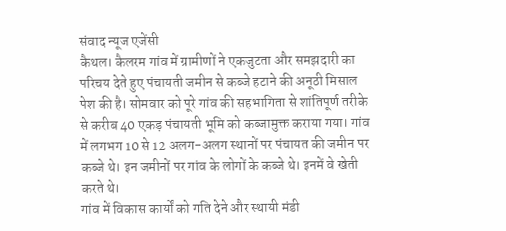संवाद न्यूज एजेंसी
कैथल। कैलरम गांव में ग्रामीणों ने एकजुटता और समझदारी का परिचय देते हुए पंचायती जमीन से कब्जे हटाने की अनूठी मिसाल पेश की है। सोमवार को पूरे गांव की सहभागिता से शांतिपूर्ण तरीके से करीब 40 एकड़ पंचायती भूमि को कब्जामुक्त कराया गया। गांव में लगभग 10 से 12 अलग-अलग स्थानों पर पंचायत की जमीन पर कब्जे थे। इन जमीनों पर गांव के लोगों के कब्जे थे। इनमें वे खेती करते थे।
गांव में विकास कार्यों को गति देने और स्थायी मंडी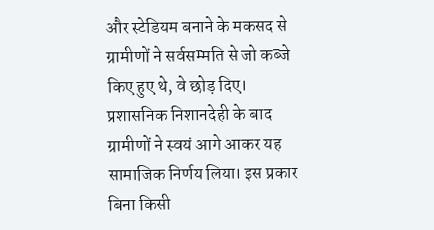और स्टेडियम बनाने के मकसद से ग्रामीणों ने सर्वसम्मति से जो कब्जे किए हुए थे, वे छोड़ दिए। प्रशासनिक निशानदेही के बाद ग्रामीणों ने स्वयं आगे आकर यह सामाजिक निर्णय लिया। इस प्रकार बिना किसी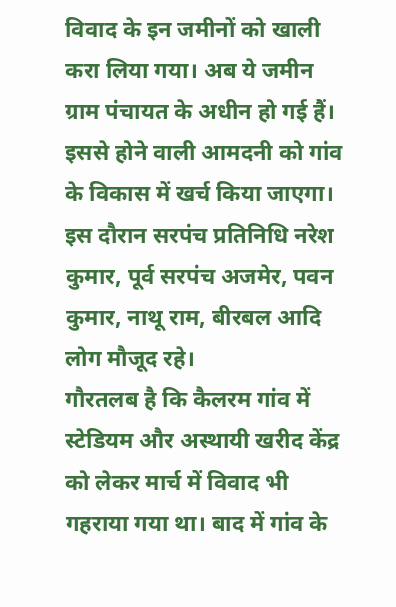विवाद के इन जमीनों को खाली करा लिया गया। अब ये जमीन ग्राम पंचायत के अधीन हो गई हैं। इससे होने वाली आमदनी को गांव के विकास में खर्च किया जाएगा। इस दौरान सरपंच प्रतिनिधि नरेश कुमार, पूर्व सरपंच अजमेर, पवन कुमार, नाथू राम, बीरबल आदि लोग मौजूद रहे।
गौरतलब है कि कैलरम गांव में स्टेडियम और अस्थायी खरीद केंद्र को लेकर मार्च में विवाद भी गहराया गया था। बाद में गांव के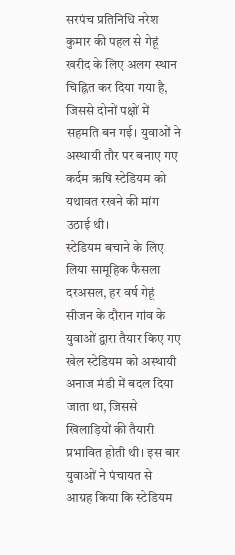सरपंच प्रतिनिधि नरेश कुमार की पहल से गेहूं खरीद के लिए अलग स्थान चिह्नित कर दिया गया है, जिससे दोनों पक्षों में सहमति बन गई। युवाओं ने अस्थायी तौर पर बनाए गए कर्दम ऋषि स्टेडियम को यथावत रखने की मांग उठाई थी।
स्टेडियम बचाने के लिए लिया सामूहिक फैसला
दरअसल, हर वर्ष गेहूं सीजन के दौरान गांव के युवाओं द्वारा तैयार किए गए खेल स्टेडियम को अस्थायी अनाज मंडी में बदल दिया जाता था, जिससे खिलाड़ियों की तैयारी प्रभावित होती थी। इस बार युवाओं ने पंचायत से आग्रह किया कि स्टेडियम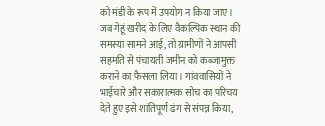को मंडी के रूप में उपयोग न किया जाए। जब गेहूं खरीद के लिए वैकल्पिक स्थान की समस्या सामने आई, तो ग्रामीणों ने आपसी सहमति से पंचायती जमीन को कब्जामुक्त कराने का फैसला लिया। गांववासियों ने भाईचारे और सकारात्मक सोच का परिचय देते हुए इसे शांतिपूर्ण ढंग से संपन्न किया,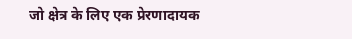जो क्षेत्र के लिए एक प्रेरणादायक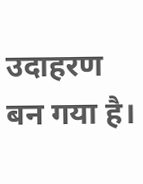उदाहरण बन गया है।